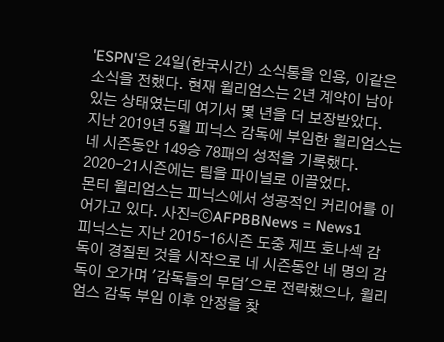'ESPN'은 24일(한국시간) 소식통을 인용, 이같은 소식을 전했다. 현재 윌리엄스는 2년 계약이 남아 있는 상태였는데 여기서 몇 년을 더 보장받았다.
지난 2019년 5월 피닉스 감독에 부임한 윌리엄스는 네 시즌동안 149승 78패의 성적을 기록했다. 2020-21시즌에는 팀을 파이널로 이끌었다.
몬티 윌리엄스는 피닉스에서 성공적인 커리어를 이어가고 있다. 사진=ⓒAFPBBNews = News1
피닉스는 지난 2015-16시즌 도중 제프 호나섹 감독이 경질된 것을 시작으로 네 시즌동안 네 명의 감독이 오가며 '감독들의 무덤'으로 전락했으나, 윌리엄스 감독 부임 이후 안정을 찾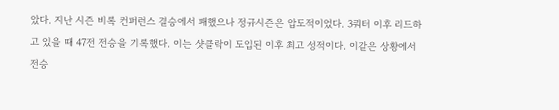았다. 지난 시즌 비록 컨퍼런스 결승에서 패했으나 정규시즌은 압도적이었다. 3쿼터 이후 리드하고 있을 때 47전 전승을 기록했다. 이는 샷클락이 도입된 이후 최고 성적이다. 이같은 상황에서 전승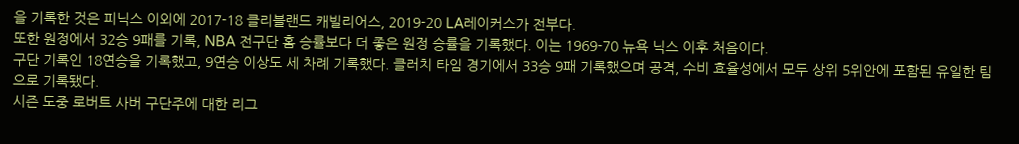을 기록한 것은 피닉스 이외에 2017-18 클리블랜드 캐빌리어스, 2019-20 LA레이커스가 전부다.
또한 원정에서 32승 9패를 기록, NBA 전구단 홈 승률보다 더 좋은 원정 승률을 기록했다. 이는 1969-70 뉴욕 닉스 이후 처음이다.
구단 기록인 18연승을 기록했고, 9연승 이상도 세 차례 기록했다. 클러치 타임 경기에서 33승 9패 기록했으며 공격, 수비 효율성에서 모두 상위 5위안에 포함된 유일한 팀으로 기록됐다.
시즌 도중 로버트 사버 구단주에 대한 리그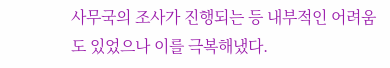사무국의 조사가 진행되는 등 내부적인 어려움도 있었으나 이를 극복해냈다.